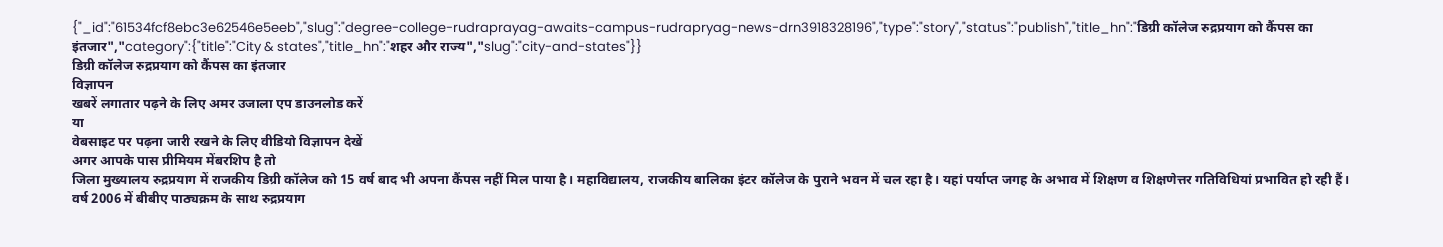{"_id":"61534fcf8ebc3e62546e5eeb","slug":"degree-college-rudraprayag-awaits-campus-rudrapryag-news-drn3918328196","type":"story","status":"publish","title_hn":"डिग्री कॉलेज रुद्रप्रयाग को कैंपस का इंतजार","category":{"title":"City & states","title_hn":"शहर और राज्य","slug":"city-and-states"}}
डिग्री कॉलेज रुद्रप्रयाग को कैंपस का इंतजार
विज्ञापन
खबरें लगातार पढ़ने के लिए अमर उजाला एप डाउनलोड करें
या
वेबसाइट पर पढ़ना जारी रखने के लिए वीडियो विज्ञापन देखें
अगर आपके पास प्रीमियम मेंबरशिप है तो
जिला मुख्यालय रुद्रप्रयाग में राजकीय डिग्री कॉलेज को 15 वर्ष बाद भी अपना कैंपस नहीं मिल पाया है। महाविद्यालय, राजकीय बालिका इंटर कॉलेज के पुराने भवन में चल रहा है। यहां पर्याप्त जगह के अभाव में शिक्षण व शिक्षणेत्तर गतिविधियां प्रभावित हो रही हैं।
वर्ष 2006 में बीबीए पाठ्यक्रम के साथ रुद्रप्रयाग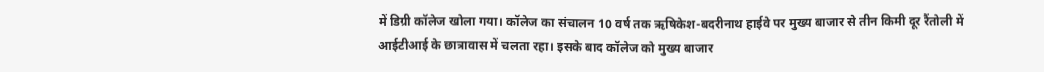में डिग्री कॉलेज खोला गया। कॉलेज का संचालन 10 वर्ष तक ऋषिकेश-बदरीनाथ हाईवे पर मुख्य बाजार से तीन किमी दूर रैंतोली में आईटीआई के छात्रावास में चलता रहा। इसके बाद कॉलेज को मुख्य बाजार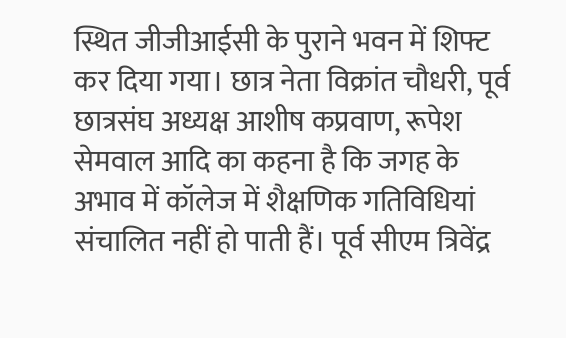स्थित जीजीआईसी के पुराने भवन में शिफ्ट कर दिया गया। छात्र नेता विक्रांत चौधरी, पूर्व छात्रसंघ अध्यक्ष आशीष कप्रवाण, रूपेश सेमवाल आदि का कहना है कि जगह के अभाव में कॉलेज में शैक्षणिक गतिविधियां संचालित नहीं हो पाती हैं। पूर्व सीएम त्रिवेंद्र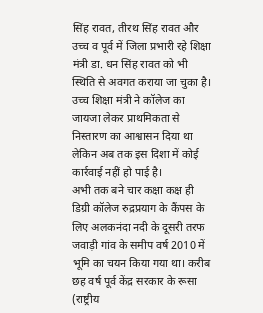सिंह रावत, तीरथ सिंह रावत और उच्च व पूर्व में जिला प्रभारी रहे शिक्षा मंत्री डा. धन सिंह रावत को भी स्थिति से अवगत कराया जा चुका है। उच्च शिक्षा मंत्री ने कॉलेज का जायजा लेकर प्राथमिकता से निस्तारण का आश्वासन दिया था लेकिन अब तक इस दिशा में कोई कार्रवाई नहीं हो पाई है।
अभी तक बने चार कक्षा कक्ष ही
डिग्री कॉलेज रुद्रप्रयाग के कैंपस के लिए अलकनंदा नदी के दूसरी तरफ जवाड़ी गांव के समीप वर्ष 2010 में भूमि का चयन किया गया था। करीब छह वर्ष पूर्व केंद्र सरकार के रूसा (राष्ट्रीय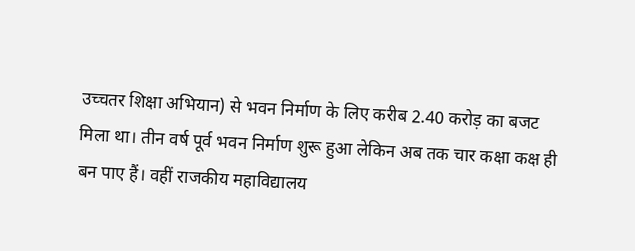उच्चतर शिक्षा अभियान) से भवन निर्माण के लिए करीब 2.40 करोड़ का बजट मिला था। तीन वर्ष पूर्व भवन निर्माण शुरू हुआ लेकिन अब तक चार कक्षा कक्ष ही बन पाए हैं। वहीं राजकीय महाविद्यालय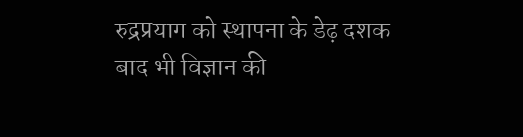रुद्रप्रयाग को स्थापना के डेढ़ दशक बाद भी विज्ञान की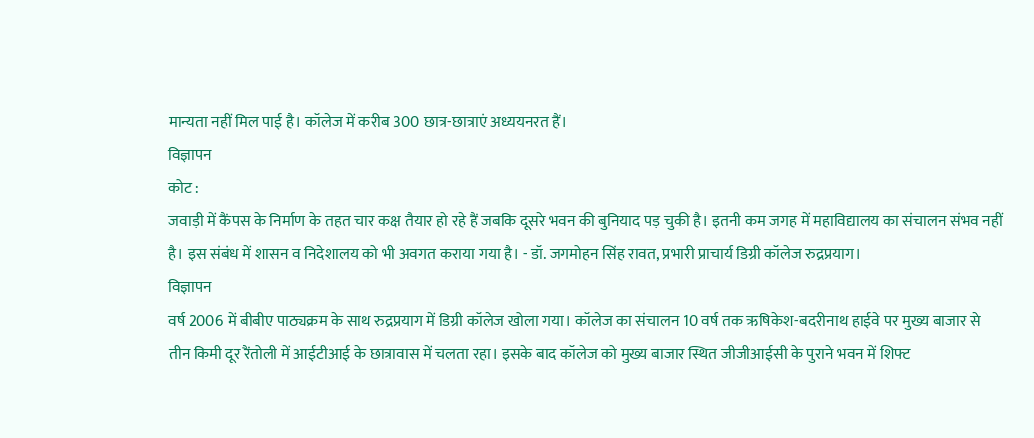मान्यता नहीं मिल पाई है। कॉलेज में करीब 300 छात्र-छात्राएं अध्ययनरत हैं।
विज्ञापन
कोट :
जवाड़ी में कैंपस के निर्माण के तहत चार कक्ष तैयार हो रहे हैं जबकि दूसरे भवन की बुनियाद पड़ चुकी है। इतनी कम जगह में महाविद्यालय का संचालन संभव नहीं है। इस संबंध में शासन व निदेशालय को भी अवगत कराया गया है। - डॉ. जगमोहन सिंह रावत, प्रभारी प्राचार्य डिग्री कॉलेज रुद्रप्रयाग।
विज्ञापन
वर्ष 2006 में बीबीए पाठ्यक्रम के साथ रुद्रप्रयाग में डिग्री कॉलेज खोला गया। कॉलेज का संचालन 10 वर्ष तक ऋषिकेश-बदरीनाथ हाईवे पर मुख्य बाजार से तीन किमी दूर रैंतोली में आईटीआई के छात्रावास में चलता रहा। इसके बाद कॉलेज को मुख्य बाजार स्थित जीजीआईसी के पुराने भवन में शिफ्ट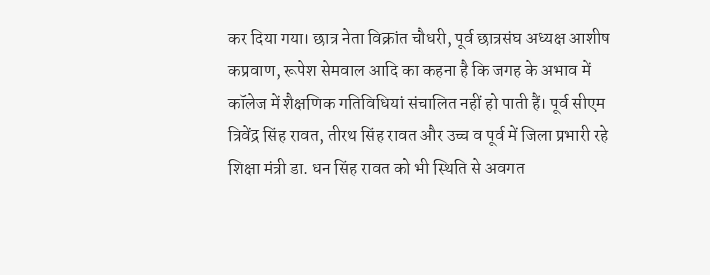कर दिया गया। छात्र नेता विक्रांत चौधरी, पूर्व छात्रसंघ अध्यक्ष आशीष कप्रवाण, रूपेश सेमवाल आदि का कहना है कि जगह के अभाव में कॉलेज में शैक्षणिक गतिविधियां संचालित नहीं हो पाती हैं। पूर्व सीएम त्रिवेंद्र सिंह रावत, तीरथ सिंह रावत और उच्च व पूर्व में जिला प्रभारी रहे शिक्षा मंत्री डा. धन सिंह रावत को भी स्थिति से अवगत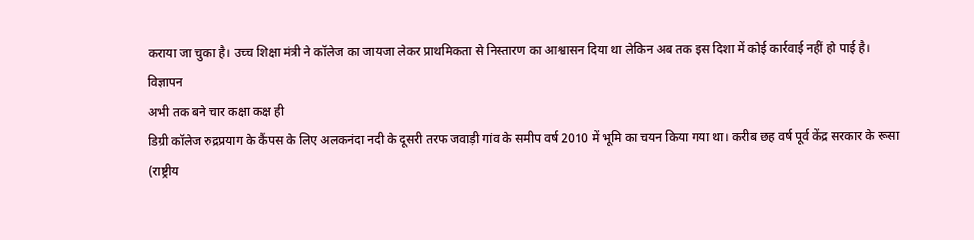कराया जा चुका है। उच्च शिक्षा मंत्री ने कॉलेज का जायजा लेकर प्राथमिकता से निस्तारण का आश्वासन दिया था लेकिन अब तक इस दिशा में कोई कार्रवाई नहीं हो पाई है।
विज्ञापन
अभी तक बने चार कक्षा कक्ष ही
डिग्री कॉलेज रुद्रप्रयाग के कैंपस के लिए अलकनंदा नदी के दूसरी तरफ जवाड़ी गांव के समीप वर्ष 2010 में भूमि का चयन किया गया था। करीब छह वर्ष पूर्व केंद्र सरकार के रूसा (राष्ट्रीय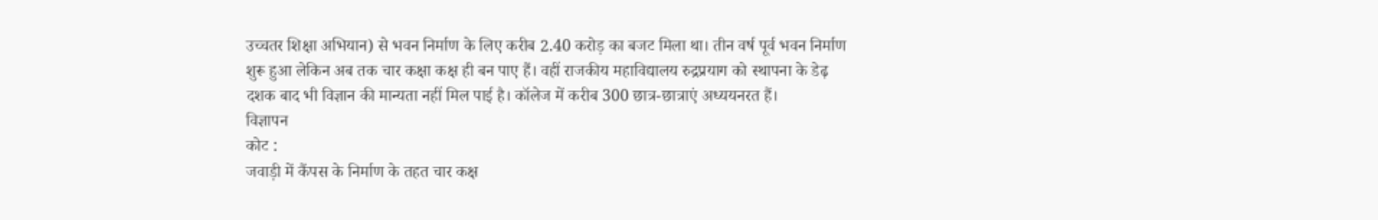उच्चतर शिक्षा अभियान) से भवन निर्माण के लिए करीब 2.40 करोड़ का बजट मिला था। तीन वर्ष पूर्व भवन निर्माण शुरू हुआ लेकिन अब तक चार कक्षा कक्ष ही बन पाए हैं। वहीं राजकीय महाविद्यालय रुद्रप्रयाग को स्थापना के डेढ़ दशक बाद भी विज्ञान की मान्यता नहीं मिल पाई है। कॉलेज में करीब 300 छात्र-छात्राएं अध्ययनरत हैं।
विज्ञापन
कोट :
जवाड़ी में कैंपस के निर्माण के तहत चार कक्ष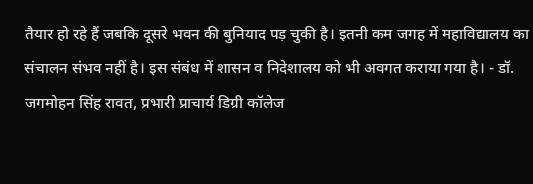तैयार हो रहे हैं जबकि दूसरे भवन की बुनियाद पड़ चुकी है। इतनी कम जगह में महाविद्यालय का संचालन संभव नहीं है। इस संबंध में शासन व निदेशालय को भी अवगत कराया गया है। - डॉ. जगमोहन सिंह रावत, प्रभारी प्राचार्य डिग्री कॉलेज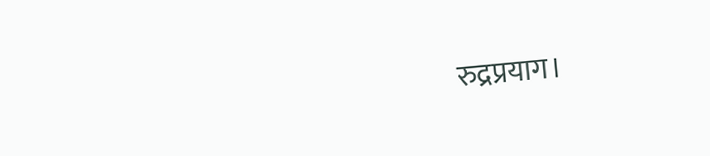रुद्रप्रयाग।